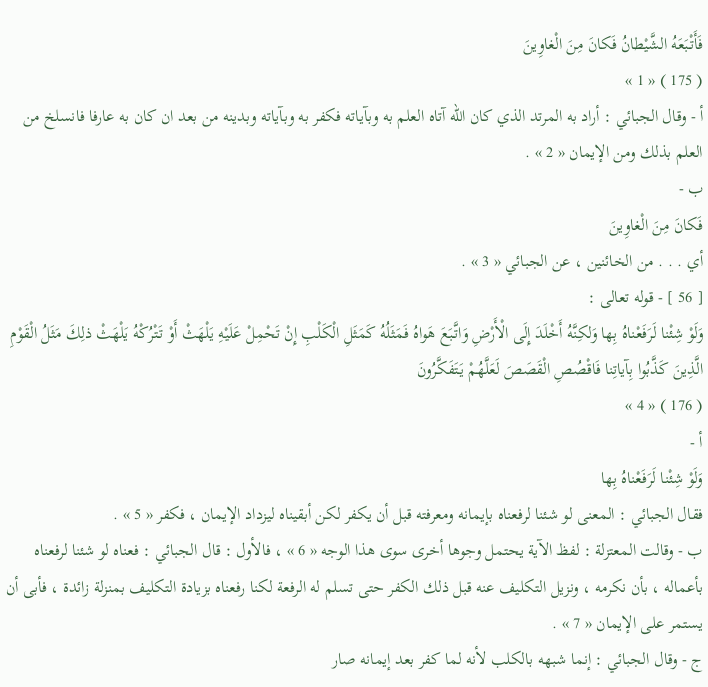فَأَتْبَعَهُ الشَّيْطانُ فَكانَ مِنَ الْغاوِينَ
( 175 ) « 1 »
أ - وقال الجبائي : أراد به المرتد الذي كان اللّه آتاه العلم به وبآياته فكفر به وبآياته وبدينه من بعد ان كان به عارفا فانسلخ من العلم بذلك ومن الإيمان « 2 » .
ب -
فَكانَ مِنَ الْغاوِينَ
أي . . . من الخائنين ، عن الجبائي « 3 » .
[ 56 ] - قوله تعالى :
وَلَوْ شِئْنا لَرَفَعْناهُ بِها وَلكِنَّهُ أَخْلَدَ إِلَى الْأَرْضِ وَاتَّبَعَ هَواهُ فَمَثَلُهُ كَمَثَلِ الْكَلْبِ إِنْ تَحْمِلْ عَلَيْهِ يَلْهَثْ أَوْ تَتْرُكْهُ يَلْهَثْ ذلِكَ مَثَلُ الْقَوْمِ الَّذِينَ كَذَّبُوا بِآياتِنا فَاقْصُصِ الْقَصَصَ لَعَلَّهُمْ يَتَفَكَّرُونَ
( 176 ) « 4 »
أ -
وَلَوْ شِئْنا لَرَفَعْناهُ بِها
فقال الجبائي : المعنى لو شئنا لرفعناه بإيمانه ومعرفته قبل أن يكفر لكن أبقيناه ليزداد الإيمان ، فكفر « 5 » .
ب - وقالت المعتزلة : لفظ الآية يحتمل وجوها أخرى سوى هذا الوجه « 6 » ، فالأول : قال الجبائي : فعناه لو شئنا لرفعناه بأعماله ، بأن نكرمه ، ونزيل التكليف عنه قبل ذلك الكفر حتى تسلم له الرفعة لكنا رفعناه بزيادة التكليف بمنزلة زائدة ، فأبى أن يستمر على الإيمان « 7 » .
ج - وقال الجبائي : إنما شبهه بالكلب لأنه لما كفر بعد إيمانه صار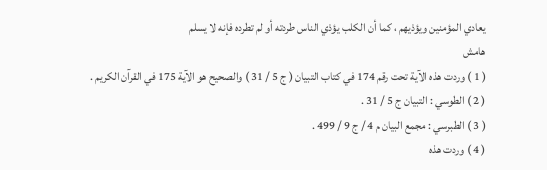يعادي المؤمنين ويؤذيهم ، كما أن الكلب يؤذي الناس طردته أو لم تطرده فإنه لا يسلم
هامش
( 1 ) وردت هذه الآية تحت رقم 174 في كتاب التبيان ( ج 5 / 31 ) والصحيح هو الآية 175 في القرآن الكريم .
( 2 ) الطوسي : التبيان ج 5 / 31 .
( 3 ) الطبرسي : مجمع البيان م 4 / ج 9 / 499 .
( 4 ) وردت هذه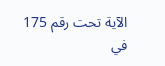الآية تحت رقم 175 في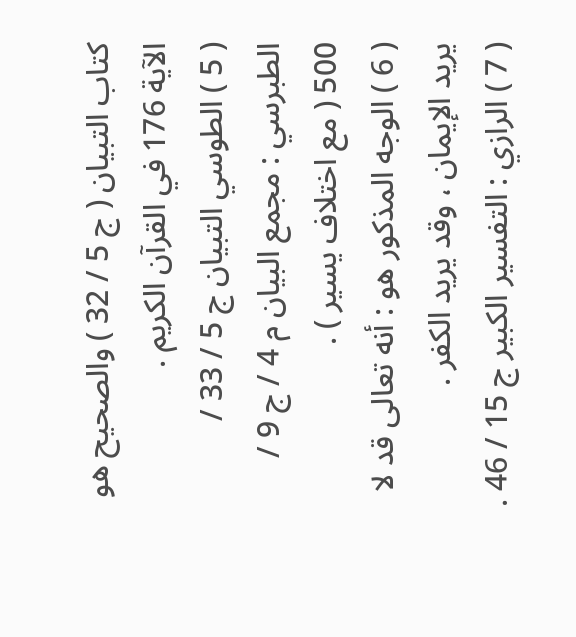كتاب التبيان ( ج 5 / 32 ) والصحيح هو الآية 176 في القرآن الكريم .
( 5 ) الطوسي التبيان ج 5 / 33 / الطبرسي : مجمع البيان م 4 / ج 9 / 500 ( مع اختلاف يسير ) .
( 6 ) الوجه المذكور هو : أنه تعالى قد لا يريد الإيمان ، وقد يريد الكفر .
( 7 ) الرازي : التفسير الكبير ج 15 / 46 .